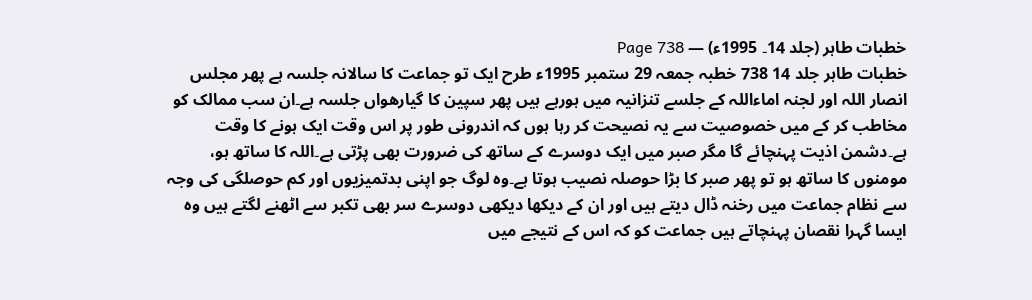خطبات طاہر (جلد 14۔ 1995ء) — Page 738
خطبات طاہر جلد 14 738 خطبہ جمعہ 29 ستمبر 1995ء طرح ایک تو جماعت کا سالانہ جلسہ ہے پھر مجلس انصار اللہ اور لجنہ اماءاللہ کے جلسے تنزانیہ میں ہورہے ہیں پھر سپین کا گیارھواں جلسہ ہے۔ان سب ممالک کو مخاطب کر کے میں خصوصیت سے یہ نصیحت کر رہا ہوں کہ اندرونی طور پر اس وقت ایک ہونے کا وقت ہے۔دشمن اذیت پہنچائے گا مگر صبر میں ایک دوسرے کے ساتھ کی ضرورت بھی پڑتی ہے۔اللہ کا ساتھ ہو، مومنوں کا ساتھ ہو تو پھر صبر کا بڑا حوصلہ نصیب ہوتا ہے۔وہ لوگ جو اپنی بدتمیزیوں اور کم حوصلگی کی وجہ سے نظام جماعت میں رخنہ ڈال دیتے ہیں اور ان کے دیکھا دیکھی دوسرے سر بھی تکبر سے اٹھنے لگتے ہیں وہ ایسا گہرا نقصان پہنچاتے ہیں جماعت کو کہ اس کے نتیجے میں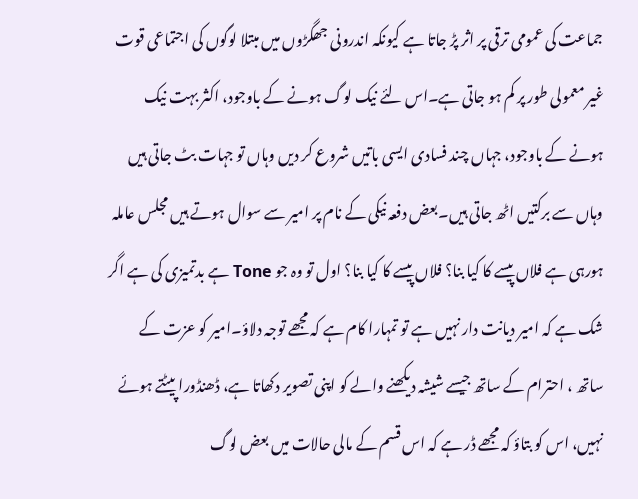جماعت کی عمومی ترقی پر اثر پڑ جاتا ہے کیونکہ اندرونی جھگڑوں میں مبتلا لوگوں کی اجتماعی قوت غیر معمولی طور پر کم ہو جاتی ہے۔اس لئے نیک لوگ ہونے کے باوجود، اکثر بہت نیک ہونے کے باوجود، جہاں چند فسادی ایسی باتیں شروع کر دیں وہاں تو جہات بٹ جاتی ہیں وہاں سے برکتیں اٹھ جاتی ہیں۔بعض دفعہ نیکی کے نام پر امیر سے سوال ہوتے ہیں مجلس عاملہ ہورہی ہے فلاں پیسے کا کیا بنا؟ فلاں پیسے کا کیا بنا؟ اول تو وہ جو Tone ہے بدتمیزی کی ہے اگر شک ہے کہ امیر دیانت دار نہیں ہے تو تمہارا کام ہے کہ مجھے توجہ دلاؤ۔امیر کو عزت کے ساتھ ، احترام کے ساتھ جیسے شیشہ دیکھنے والے کو اپنی تصویر دکھاتا ہے، ڈھنڈورا پیٹتے ہوئے نہیں، اس کو بتاؤ کہ مجھے ڈر ہے کہ اس قسم کے مالی حالات میں بعض لوگ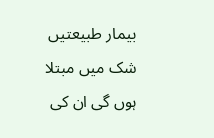بیمار طبیعتیں شک میں مبتلا ہوں گی ان کی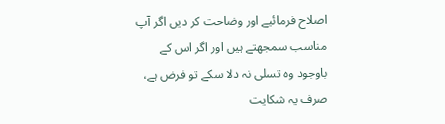اصلاح فرمائیے اور وضاحت کر دیں اگر آپ مناسب سمجھتے ہیں اور اگر اس کے باوجود وہ تسلی نہ دلا سکے تو فرض ہے، صرف یہ شکایت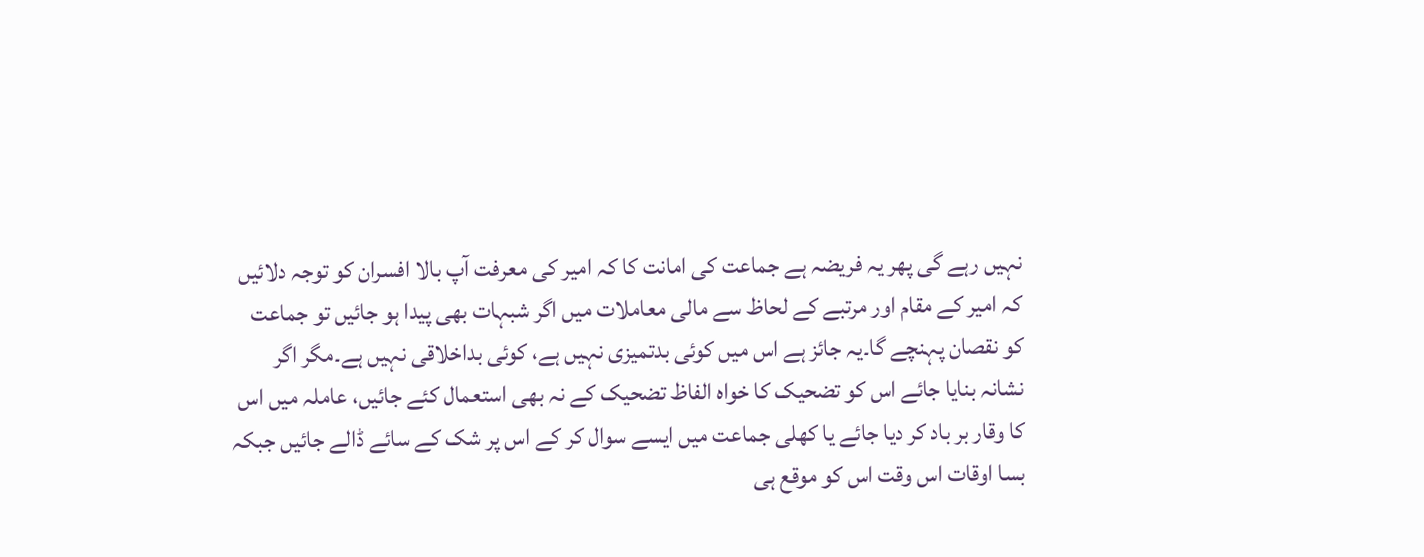نہیں رہے گی پھر یہ فریضہ ہے جماعت کی امانت کا کہ امیر کی معرفت آپ بالا افسران کو توجہ دلائیں کہ امیر کے مقام اور مرتبے کے لحاظ سے مالی معاملات میں اگر شبہات بھی پیدا ہو جائیں تو جماعت کو نقصان پہنچے گا۔یہ جائز ہے اس میں کوئی بدتمیزی نہیں ہے، کوئی بداخلاقی نہیں ہے۔مگر اگر نشانہ بنایا جائے اس کو تضحیک کا خواہ الفاظ تضحیک کے نہ بھی استعمال کئے جائیں، عاملہ میں اس کا وقار بر باد کر دیا جائے یا کھلی جماعت میں ایسے سوال کر کے اس پر شک کے سائے ڈالے جائیں جبکہ بسا اوقات اس وقت اس کو موقع ہی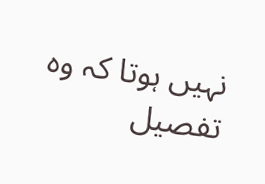نہیں ہوتا کہ وہ تفصیل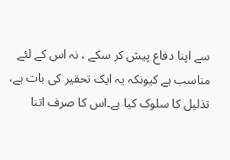سے اپنا دفاع پیش کر سکے ، نہ اس کے لئے مناسب ہے کیونکہ یہ ایک تحقیر کی بات ہے، تذلیل کا سلوک کیا ہے۔اس کا صرف اتنا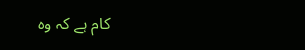کام ہے کہ وہ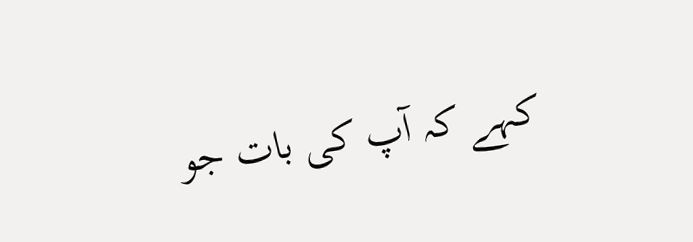کہے کہ آپ کی بات جو